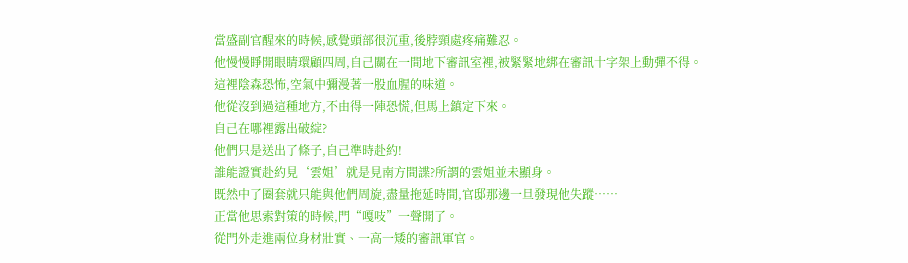當盛副官醒來的時候,感覺頭部很沉重,後脖頸處疼痛難忍。
他慢慢睜開眼睛環顧四周,自己關在一間地下審訊室裡,被緊緊地綁在審訊十字架上動彈不得。
這裡陰森恐怖,空氣中彌漫著一股血腥的味道。
他從沒到過這種地方,不由得一陣恐慌,但馬上鎮定下來。
自己在哪裡露出破綻?
他們只是送出了條子,自己準時赴約!
誰能證實赴約見‘雲姐’就是見南方間諜?所謂的雲姐並未顯身。
既然中了圈套就只能與他們周旋,盡量拖延時間,官邸那邊一旦發現他失蹤……
正當他思索對策的時候,門“嘎吱”一聲開了。
從門外走進兩位身材壯實、一高一矮的審訊軍官。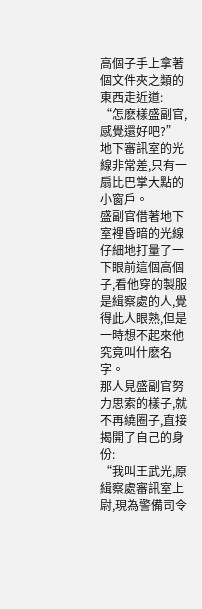高個子手上拿著個文件夾之類的東西走近道:
“怎麽樣盛副官,感覺還好吧?”
地下審訊室的光線非常差,只有一扇比巴掌大點的小窗戶。
盛副官借著地下室裡昏暗的光線仔細地打量了一下眼前這個高個子,看他穿的製服是緝察處的人,覺得此人眼熟,但是一時想不起來他究竟叫什麽名字。
那人見盛副官努力思索的樣子,就不再繞圈子,直接揭開了自己的身份:
“我叫王武光,原緝察處審訊室上尉,現為警備司令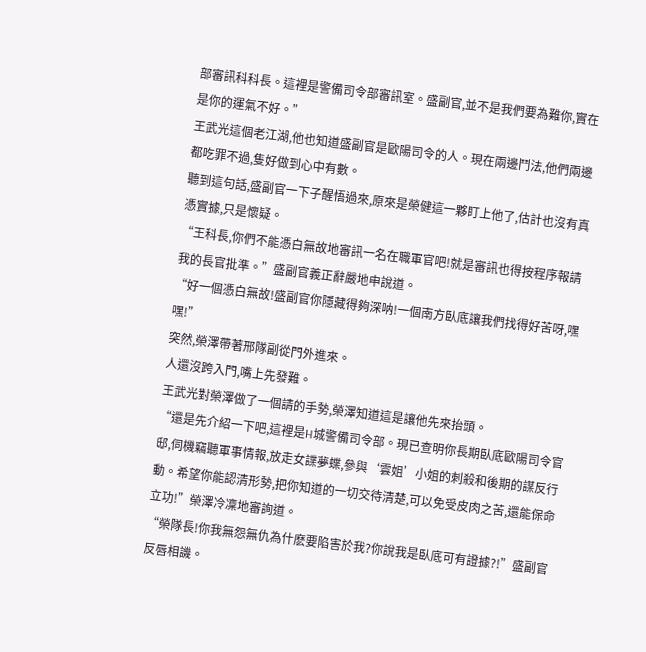部審訊科科長。這裡是警備司令部審訊室。盛副官,並不是我們要為難你,實在是你的運氣不好。”
王武光這個老江湖,他也知道盛副官是歐陽司令的人。現在兩邊鬥法,他們兩邊都吃罪不過,隻好做到心中有數。
聽到這句話,盛副官一下子醒悟過來,原來是榮健這一夥盯上他了,估計也沒有真憑實據,只是懷疑。
“王科長,你們不能憑白無故地審訊一名在職軍官吧!就是審訊也得按程序報請我的長官批準。”盛副官義正辭嚴地申說道。
“好一個憑白無故!盛副官你隱藏得夠深呐!一個南方臥底讓我們找得好苦呀,嘿嘿!”
突然,榮澤帶著邢隊副從門外進來。
人還沒跨入門,嘴上先發難。
王武光對榮澤做了一個請的手勢,榮澤知道這是讓他先來抬頭。
“還是先介紹一下吧,這裡是H城警備司令部。現已查明你長期臥底歐陽司令官邸,伺機竊聽軍事情報,放走女諜夢蝶,參與‘雲姐’小姐的刺殺和後期的謀反行動。希望你能認清形勢,把你知道的一切交待清楚,可以免受皮肉之苦,還能保命立功!”榮澤冷凜地審詢道。
“榮隊長!你我無怨無仇為什麽要陷害於我?你說我是臥底可有證據?!”盛副官反唇相譏。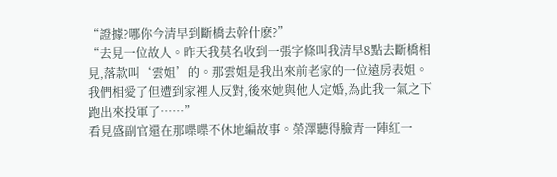“證據?哪你今清早到斷橋去幹什麽?”
“去見一位故人。昨天我莫名收到一張字條叫我清早8點去斷橋相見,落款叫‘雲姐’的。那雲姐是我出來前老家的一位遠房表姐。我們相愛了但遭到家裡人反對,後來她與他人定婚,為此我一氣之下跑出來投軍了……”
看見盛副官還在那喋喋不休地編故事。榮澤聽得臉青一陣紅一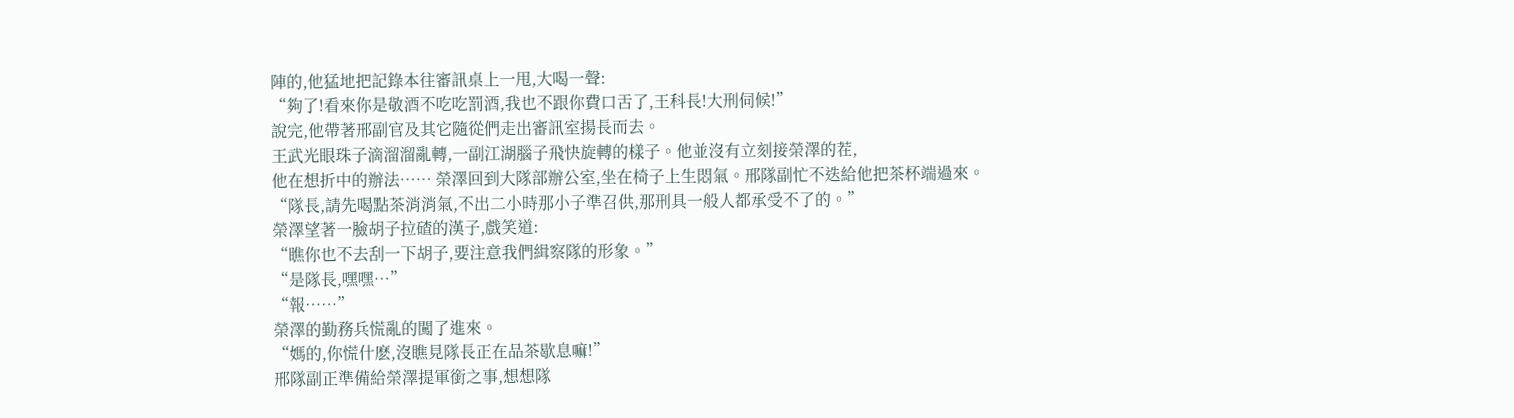陣的,他猛地把記錄本往審訊桌上一甩,大喝一聲:
“夠了!看來你是敬酒不吃吃罰酒,我也不跟你費口舌了,王科長!大刑伺候!”
說完,他帶著邢副官及其它隨從們走出審訊室揚長而去。
王武光眼珠子滴溜溜亂轉,一副江湖腦子飛快旋轉的樣子。他並沒有立刻接榮澤的茬,
他在想折中的辦法…… 榮澤回到大隊部辦公室,坐在椅子上生悶氣。邢隊副忙不迭給他把茶杯端過來。
“隊長,請先喝點茶消消氣,不出二小時那小子準召供,那刑具一般人都承受不了的。”
榮澤望著一臉胡子拉碴的漢子,戲笑道:
“瞧你也不去刮一下胡子,要注意我們緝察隊的形象。”
“是隊長,嘿嘿…”
“報……”
榮澤的勤務兵慌亂的闖了進來。
“媽的,你慌什麽,沒瞧見隊長正在品茶歇息嘛!”
邢隊副正準備給榮澤提軍銜之事,想想隊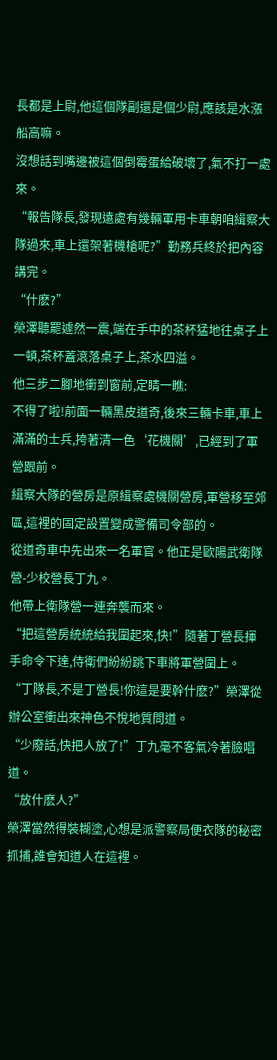長都是上尉,他這個隊副還是個少尉,應該是水漲船高嘛。
沒想話到嘴邊被這個倒霉蛋給破壞了,氣不打一處來。
“報告隊長,發現遠處有幾輛軍用卡車朝咱緝察大隊過來,車上還架著機槍呢?”勤務兵終於把內容講完。
“什麽?”
榮澤聽罷遽然一震,端在手中的茶杯猛地往桌子上一頓,茶杯蓋滾落桌子上,茶水四溢。
他三步二腳地衝到窗前,定睛一瞧:
不得了啦!前面一輛黑皮道奇,後來三輛卡車,車上滿滿的士兵,挎著清一色‘花機關’,已經到了軍營跟前。
緝察大隊的營房是原緝察處機關營房,軍營移至郊區,這裡的固定設置變成警備司令部的。
從道奇車中先出來一名軍官。他正是歐陽武衛隊營-少校營長丁九。
他帶上衛隊營一連奔襲而來。
“把這營房統統給我圍起來,快!”隨著丁營長揮手命令下達,侍衛們紛紛跳下車將軍營圍上。
“丁隊長,不是丁營長!你這是要幹什麽?”榮澤從辦公室衝出來神色不悅地質問道。
“少廢話,快把人放了!”丁九毫不客氣冷著臉唱道。
“放什麽人?”
榮澤當然得裝糊塗,心想是派警察局便衣隊的秘密抓捕,誰會知道人在這裡。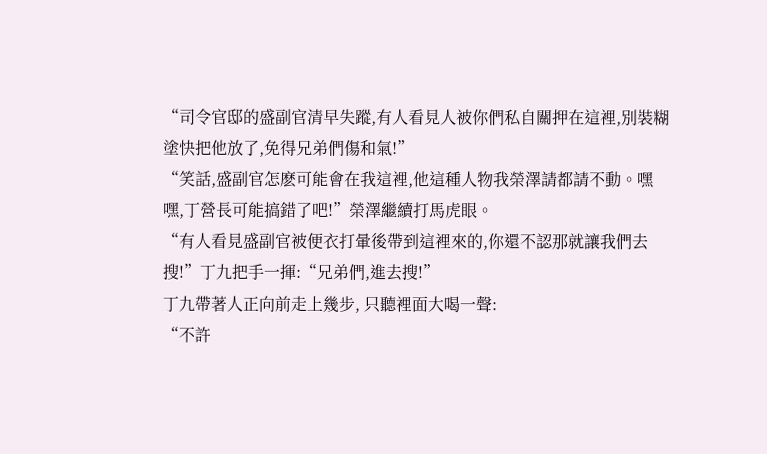“司令官邸的盛副官清早失蹤,有人看見人被你們私自關押在這裡,別裝糊塗快把他放了,免得兄弟們傷和氣!”
“笑話,盛副官怎麽可能會在我這裡,他這種人物我榮澤請都請不動。嘿嘿,丁營長可能搞錯了吧!”榮澤繼續打馬虎眼。
“有人看見盛副官被便衣打暈後帶到這裡來的,你還不認那就讓我們去搜!”丁九把手一揮:“兄弟們,進去搜!”
丁九帶著人正向前走上幾步, 只聽裡面大喝一聲:
“不許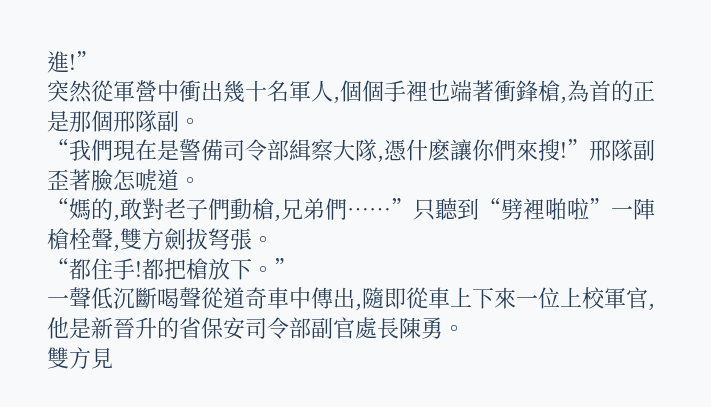進!”
突然從軍營中衝出幾十名軍人,個個手裡也端著衝鋒槍,為首的正是那個邢隊副。
“我們現在是警備司令部緝察大隊,憑什麽讓你們來搜!”邢隊副歪著臉怎唬道。
“媽的,敢對老子們動槍,兄弟們……”只聽到“劈裡啪啦”一陣槍栓聲,雙方劍拔弩張。
“都住手!都把槍放下。”
一聲低沉斷喝聲從道奇車中傳出,隨即從車上下來一位上校軍官,他是新晉升的省保安司令部副官處長陳勇。
雙方見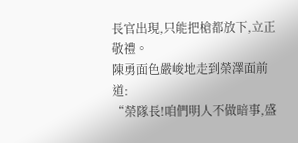長官出現,只能把槍都放下,立正敬禮。
陳勇面色嚴峻地走到榮澤面前道:
“榮隊長!咱們明人不做暗事,盛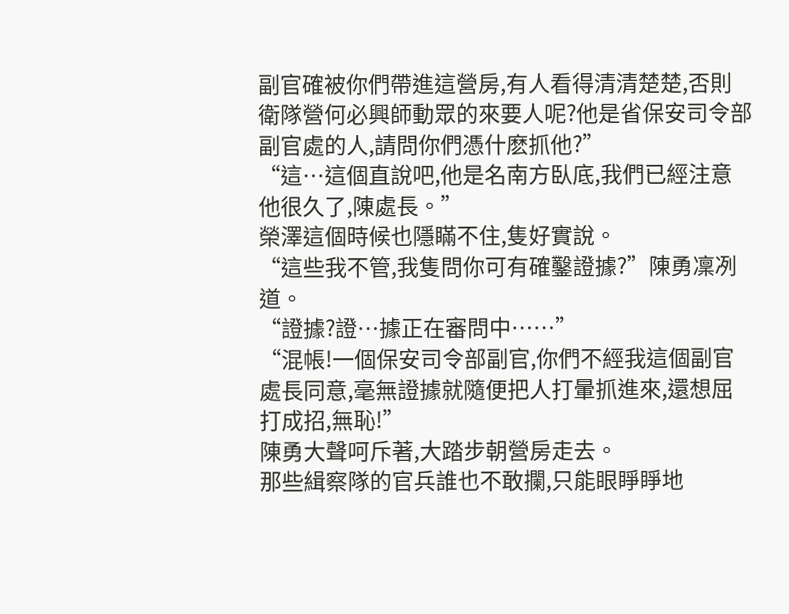副官確被你們帶進這營房,有人看得清清楚楚,否則衛隊營何必興師動眾的來要人呢?他是省保安司令部副官處的人,請問你們憑什麽抓他?”
“這…這個直說吧,他是名南方臥底,我們已經注意他很久了,陳處長。”
榮澤這個時候也隱瞞不住,隻好實說。
“這些我不管,我隻問你可有確鑿證據?”陳勇凜冽道。
“證據?證…據正在審問中……”
“混帳!一個保安司令部副官,你們不經我這個副官處長同意,毫無證據就隨便把人打暈抓進來,還想屈打成招,無恥!”
陳勇大聲呵斥著,大踏步朝營房走去。
那些緝察隊的官兵誰也不敢攔,只能眼睜睜地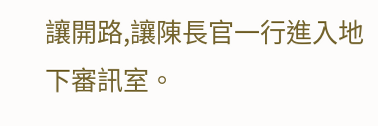讓開路,讓陳長官一行進入地下審訊室。